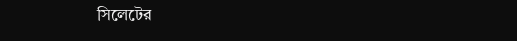সিলেটের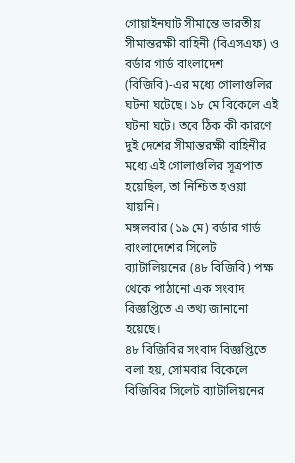গোয়াইনঘাট সীমান্তে ভারতীয় সীমান্তরক্ষী বাহিনী (বিএসএফ) ও বর্ডার গার্ড বাংলাদেশ (বিজিবি)-এর মধ্যে গোলাগুলির ঘটনা ঘটেছে। ১৮ মে বিকেলে এই ঘটনা ঘটে। তবে ঠিক কী কারণে দুই দেশের সীমান্তরক্ষী বাহিনীর মধ্যে এই গোলাগুলির সূত্রপাত হয়েছিল, তা নিশ্চিত হওয়া যায়নি।
মঙ্গলবার (১৯ মে) বর্ডার গার্ড বাংলাদেশের সিলেট ব্যাটালিয়নের (৪৮ বিজিবি) পক্ষ থেকে পাঠানো এক সংবাদ বিজ্ঞপ্তিতে এ তথ্য জানানো হয়েছে।
৪৮ বিজিবির সংবাদ বিজ্ঞপ্তিতে বলা হয়, সোমবার বিকেলে বিজিবির সিলেট ব্যাটালিয়নের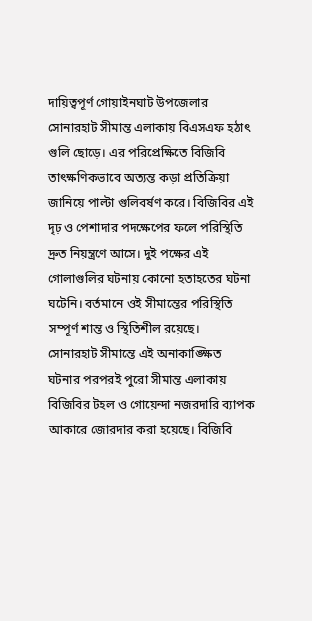দায়িত্বপূর্ণ গোয়াইনঘাট উপজেলার সোনারহাট সীমান্ত এলাকায় বিএসএফ হঠাৎ গুলি ছোড়ে। এর পরিপ্রেক্ষিতে বিজিবি তাৎক্ষণিকভাবে অত্যন্ত কড়া প্রতিক্রিয়া জানিয়ে পাল্টা গুলিবর্ষণ করে। বিজিবির এই দৃঢ় ও পেশাদার পদক্ষেপের ফলে পরিস্থিতি দ্রুত নিয়ন্ত্রণে আসে। দুই পক্ষের এই গোলাগুলির ঘটনায় কোনো হতাহতের ঘটনা ঘটেনি। বর্তমানে ওই সীমান্তের পরিস্থিতি সম্পূর্ণ শান্ত ও স্থিতিশীল রয়েছে।
সোনারহাট সীমান্তে এই অনাকাঙ্ক্ষিত ঘটনার পরপরই পুরো সীমান্ত এলাকায় বিজিবির টহল ও গোয়েন্দা নজরদারি ব্যাপক আকারে জোরদার করা হয়েছে। বিজিবি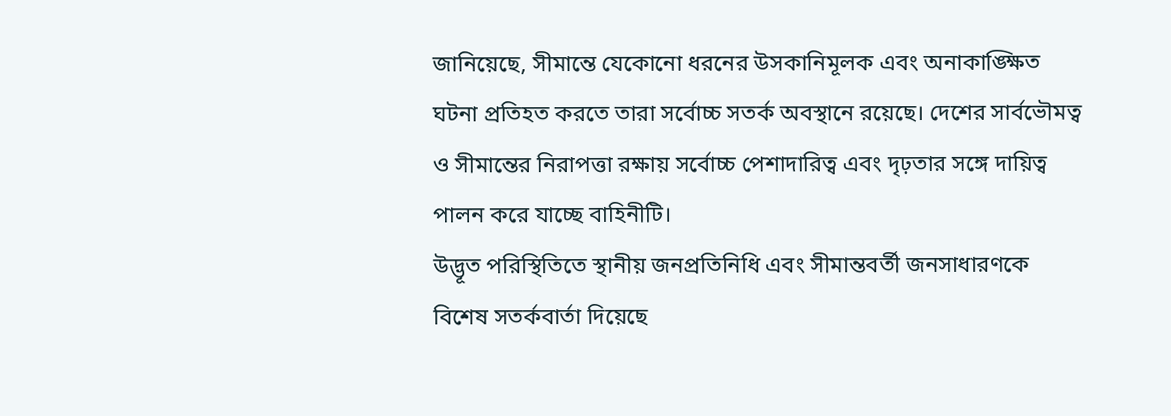জানিয়েছে, সীমান্তে যেকোনো ধরনের উসকানিমূলক এবং অনাকাঙ্ক্ষিত ঘটনা প্রতিহত করতে তারা সর্বোচ্চ সতর্ক অবস্থানে রয়েছে। দেশের সার্বভৌমত্ব ও সীমান্তের নিরাপত্তা রক্ষায় সর্বোচ্চ পেশাদারিত্ব এবং দৃঢ়তার সঙ্গে দায়িত্ব পালন করে যাচ্ছে বাহিনীটি।
উদ্ভূত পরিস্থিতিতে স্থানীয় জনপ্রতিনিধি এবং সীমান্তবর্তী জনসাধারণকে বিশেষ সতর্কবার্তা দিয়েছে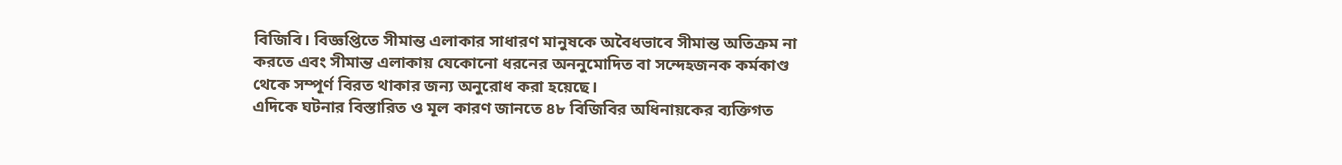বিজিবি। বিজ্ঞপ্তিতে সীমান্ত এলাকার সাধারণ মানুষকে অবৈধভাবে সীমান্ত অতিক্রম না করতে এবং সীমান্ত এলাকায় যেকোনো ধরনের অননুমোদিত বা সন্দেহজনক কর্মকাণ্ড থেকে সম্পূর্ণ বিরত থাকার জন্য অনুরোধ করা হয়েছে।
এদিকে ঘটনার বিস্তারিত ও মূল কারণ জানতে ৪৮ বিজিবির অধিনায়কের ব্যক্তিগত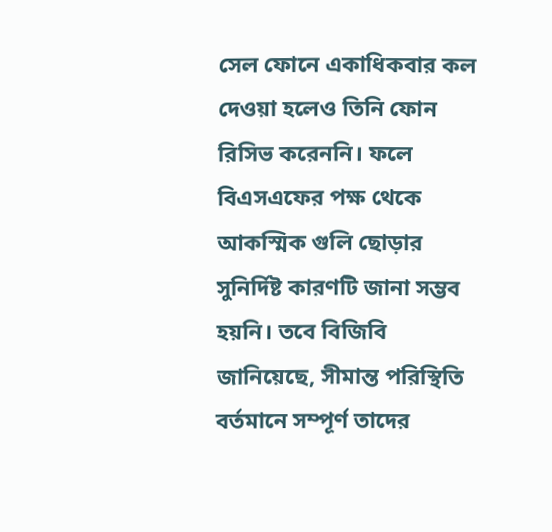সেল ফোনে একাধিকবার কল দেওয়া হলেও তিনি ফোন রিসিভ করেননি। ফলে বিএসএফের পক্ষ থেকে আকস্মিক গুলি ছোড়ার সুনির্দিষ্ট কারণটি জানা সম্ভব হয়নি। তবে বিজিবি জানিয়েছে, সীমান্ত পরিস্থিতি বর্তমানে সম্পূর্ণ তাদের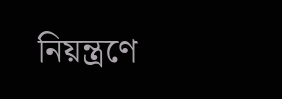নিয়ন্ত্রণে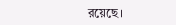রয়েছে।